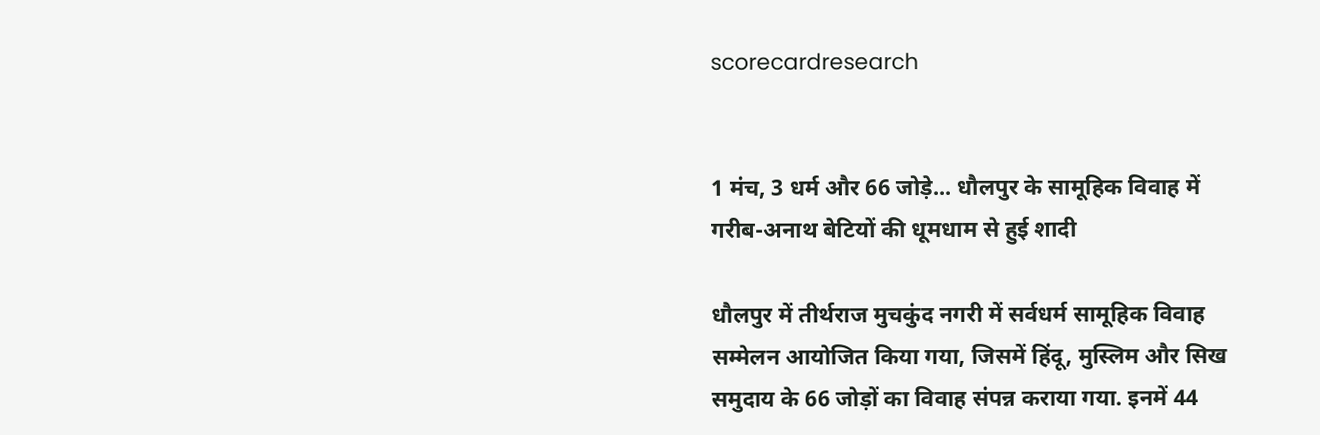scorecardresearch


1 मंच, 3 धर्म और 66 जोड़े... धौलपुर के सामूहिक विवाह में गरीब-अनाथ बेटियों की धूमधाम से हुई शादी

धौलपुर में तीर्थराज मुचकुंद नगरी में सर्वधर्म सामूहिक विवाह सम्मेलन आयोजित किया गया, जिसमें हिंदू, मुस्लिम और सिख समुदाय के 66 जोड़ों का विवाह संपन्न कराया गया. इनमें 44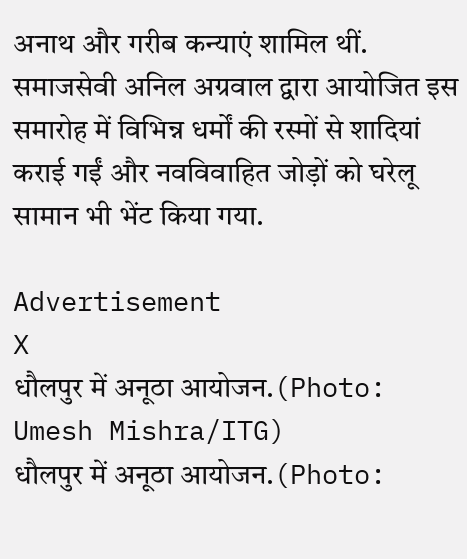अनाथ और गरीब कन्याएं शामिल थीं. समाजसेवी अनिल अग्रवाल द्वारा आयोजित इस समारोह में विभिन्न धर्मों की रस्मों से शादियां कराई गईं और नवविवाहित जोड़ों को घरेलू सामान भी भेंट किया गया.

Advertisement
X
धौलपुर में अनूठा आयोजन.(Photo: Umesh Mishra/ITG)
धौलपुर में अनूठा आयोजन.(Photo: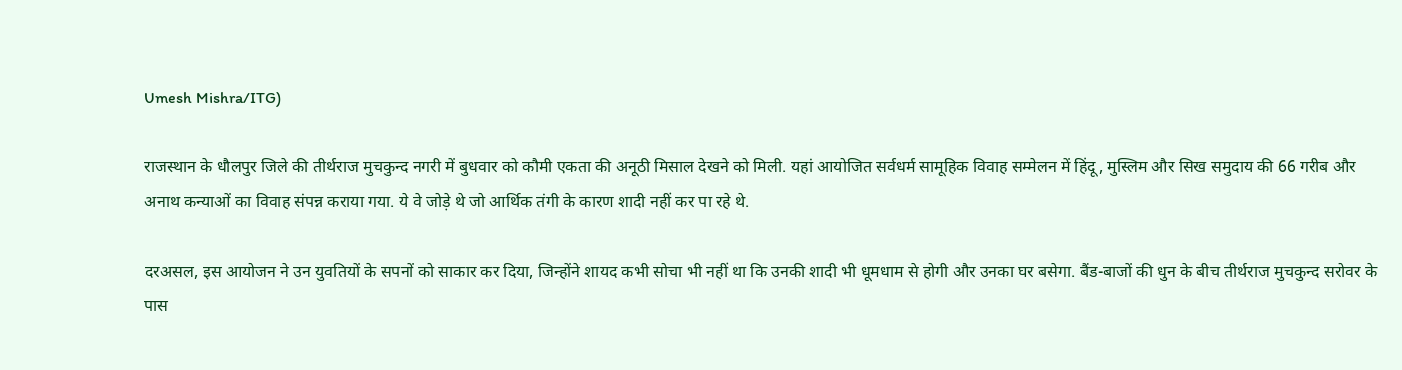Umesh Mishra/ITG)

राजस्थान के धौलपुर जिले की तीर्थराज मुचकुन्द नगरी में बुधवार को कौमी एकता की अनूठी मिसाल देखने को मिली. यहां आयोजित सर्वधर्म सामूहिक विवाह सम्मेलन में हिंदू, मुस्लिम और सिख समुदाय की 66 गरीब और अनाथ कन्याओं का विवाह संपन्न कराया गया. ये वे जोड़े थे जो आर्थिक तंगी के कारण शादी नहीं कर पा रहे थे.

दरअसल, इस आयोजन ने उन युवतियों के सपनों को साकार कर दिया, जिन्होंने शायद कभी सोचा भी नहीं था कि उनकी शादी भी धूमधाम से होगी और उनका घर बसेगा. बैंड-बाजों की धुन के बीच तीर्थराज मुचकुन्द सरोवर के पास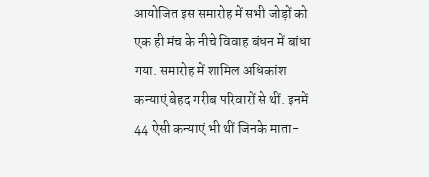आयोजित इस समारोह में सभी जोड़ों को एक ही मंच के नीचे विवाह बंधन में बांधा गया. समारोह में शामिल अधिकांश कन्याएं बेहद गरीब परिवारों से थीं. इनमें 44 ऐसी कन्याएं भी थीं जिनके माता-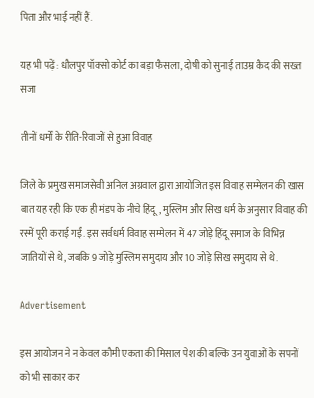पिता और भाई नहीं हैं.

यह भी पढ़ें: धौलपुर पॉक्सो कोर्ट का बड़ा फैसला, दोषी को सुनाई ताउम्र कैद की सख्त सजा

तीनों धर्मों के रीति-रिवाजों से हुआ विवाह

जिले के प्रमुख समाजसेवी अनिल अग्रवाल द्वारा आयोजित इस विवाह सम्मेलन की खास बात यह रही कि एक ही मंडप के नीचे हिंदू, मुस्लिम और सिख धर्म के अनुसार विवाह की रस्में पूरी कराई गईं. इस सर्वधर्म विवाह सम्मेलन में 47 जोड़े हिंदू समाज के विभिन्न जातियों से थे, जबकि 9 जोड़े मुस्लिम समुदाय और 10 जोड़े सिख समुदाय से थे.

Advertisement

इस आयोजन ने न केवल कौमी एकता की मिसाल पेश की बल्कि उन युवाओं के सपनों को भी साकार कर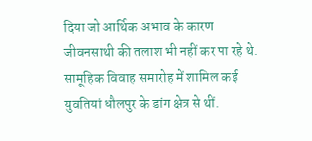दिया जो आर्थिक अभाव के कारण जीवनसाथी की तलाश भी नहीं कर पा रहे थे. सामूहिक विवाह समारोह में शामिल कई युवतियां धौलपुर के डांग क्षेत्र से थीं.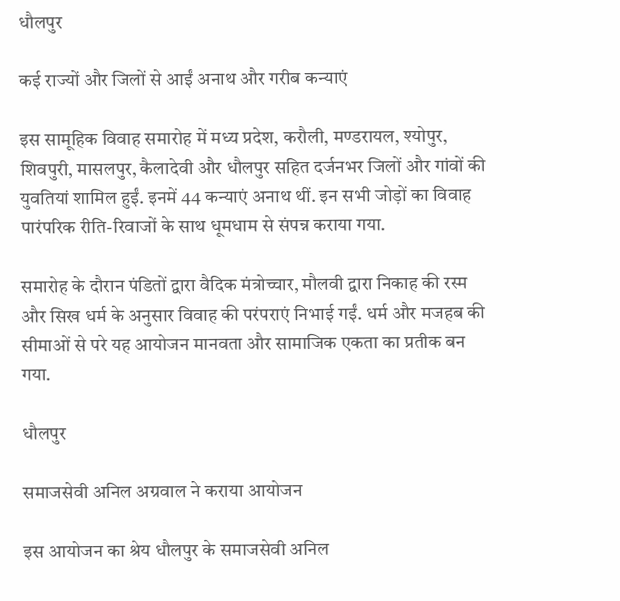धौलपुर

कई राज्यों और जिलों से आईं अनाथ और गरीब कन्याएं

इस सामूहिक विवाह समारोह में मध्य प्रदेश, करौली, मण्डरायल, श्योपुर, शिवपुरी, मासलपुर, कैलादेवी और धौलपुर सहित दर्जनभर जिलों और गांवों की युवतियां शामिल हुईं. इनमें 44 कन्याएं अनाथ थीं. इन सभी जोड़ों का विवाह पारंपरिक रीति-रिवाजों के साथ धूमधाम से संपन्न कराया गया.

समारोह के दौरान पंडितों द्वारा वैदिक मंत्रोच्चार, मौलवी द्वारा निकाह की रस्म और सिख धर्म के अनुसार विवाह की परंपराएं निभाई गईं. धर्म और मजहब की सीमाओं से परे यह आयोजन मानवता और सामाजिक एकता का प्रतीक बन गया.

धौलपुर

समाजसेवी अनिल अग्रवाल ने कराया आयोजन

इस आयोजन का श्रेय धौलपुर के समाजसेवी अनिल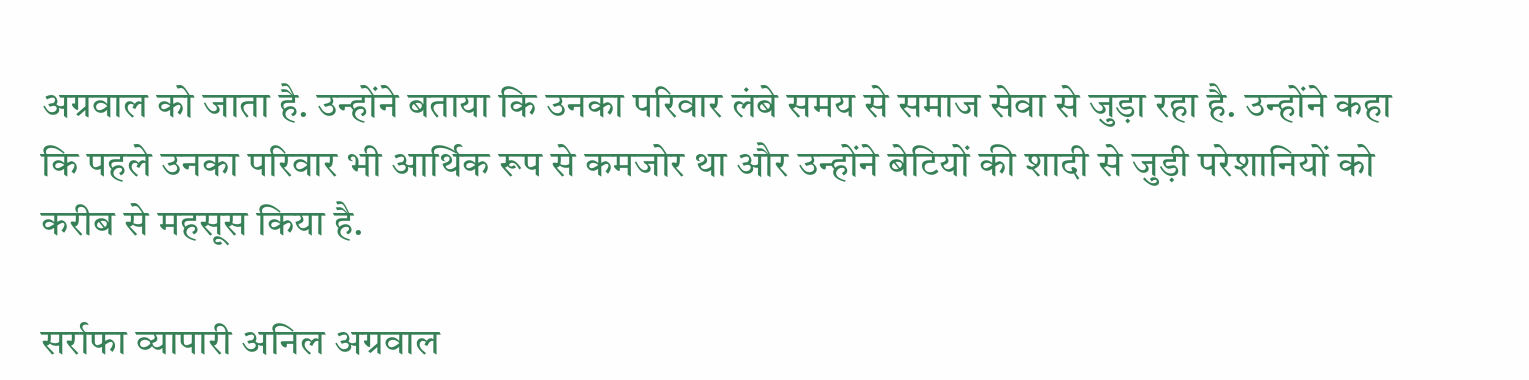अग्रवाल को जाता है. उन्होंने बताया कि उनका परिवार लंबे समय से समाज सेवा से जुड़ा रहा है. उन्होंने कहा कि पहले उनका परिवार भी आर्थिक रूप से कमजोर था और उन्होंने बेटियों की शादी से जुड़ी परेशानियों को करीब से महसूस किया है.

सर्राफा व्यापारी अनिल अग्रवाल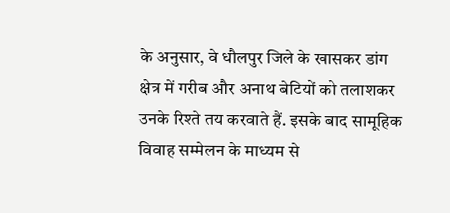के अनुसार, वे धौलपुर जिले के खासकर डांग क्षेत्र में गरीब और अनाथ बेटियों को तलाशकर उनके रिश्ते तय करवाते हैं. इसके बाद सामूहिक विवाह सम्मेलन के माध्यम से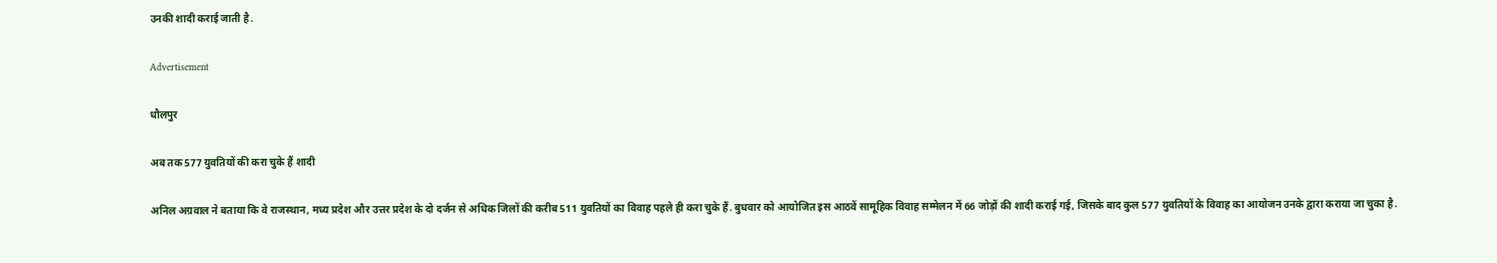उनकी शादी कराई जाती है.

Advertisement

धौलपुर

अब तक 577 युवतियों की करा चुके हैं शादी

अनिल अग्रवाल ने बताया कि वे राजस्थान, मध्य प्रदेश और उत्तर प्रदेश के दो दर्जन से अधिक जिलों की करीब 511 युवतियों का विवाह पहले ही करा चुके हैं. बुधवार को आयोजित इस आठवें सामूहिक विवाह सम्मेलन में 66 जोड़ों की शादी कराई गई, जिसके बाद कुल 577 युवतियों के विवाह का आयोजन उनके द्वारा कराया जा चुका है.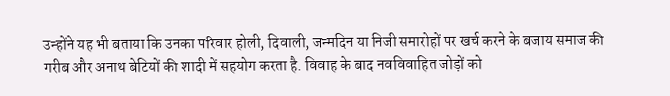उन्होंने यह भी बताया कि उनका परिवार होली, दिवाली, जन्मदिन या निजी समारोहों पर खर्च करने के बजाय समाज की गरीब और अनाथ बेटियों की शादी में सहयोग करता है. विवाह के बाद नवविवाहित जोड़ों को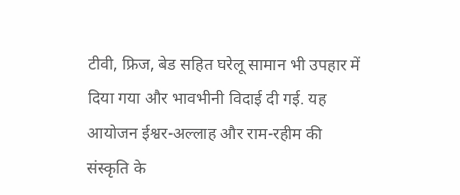टीवी, फ्रिज, बेड सहित घरेलू सामान भी उपहार में दिया गया और भावभीनी विदाई दी गई. यह आयोजन ईश्वर-अल्लाह और राम-रहीम की संस्कृति के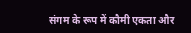संगम के रूप में कौमी एकता और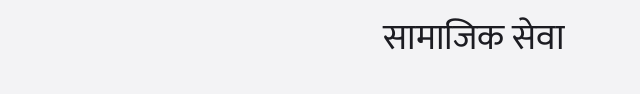सामाजिक सेवा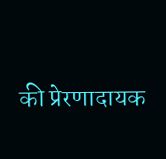की प्रेरणादायक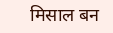मिसाल बन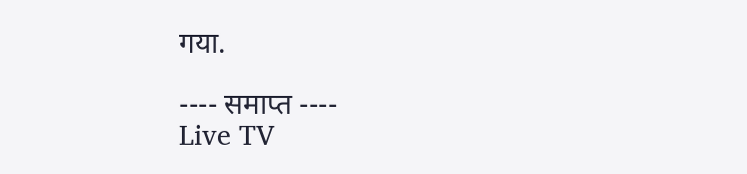गया.

---- समाप्त ----
Live TV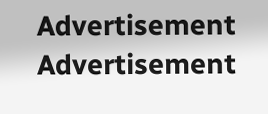Advertisement
Advertisement